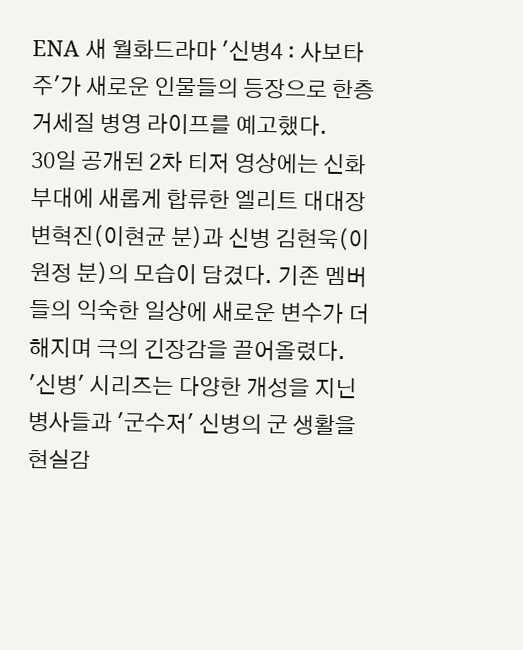ENA 새 월화드라마 '신병4 : 사보타주'가 새로운 인물들의 등장으로 한층 거세질 병영 라이프를 예고했다.
30일 공개된 2차 티저 영상에는 신화부대에 새롭게 합류한 엘리트 대대장 변혁진(이현균 분)과 신병 김현욱(이원정 분)의 모습이 담겼다. 기존 멤버들의 익숙한 일상에 새로운 변수가 더해지며 극의 긴장감을 끌어올렸다.
'신병' 시리즈는 다양한 개성을 지닌 병사들과 '군수저' 신병의 군 생활을 현실감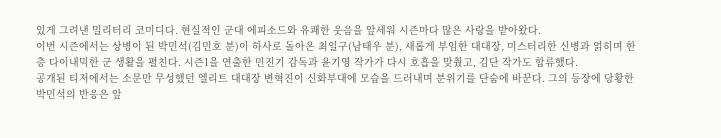있게 그려낸 밀리터리 코미디다. 현실적인 군대 에피소드와 유쾌한 웃음을 앞세워 시즌마다 많은 사랑을 받아왔다.
이번 시즌에서는 상병이 된 박민석(김민호 분)이 하사로 돌아온 최일구(남태우 분), 새롭게 부임한 대대장, 미스터리한 신병과 얽히며 한층 다이내믹한 군 생활을 펼친다. 시즌1을 연출한 민진기 감독과 윤기영 작가가 다시 호흡을 맞췄고, 김단 작가도 합류했다.
공개된 티저에서는 소문만 무성했던 엘리트 대대장 변혁진이 신화부대에 모습을 드러내며 분위기를 단숨에 바꾼다. 그의 등장에 당황한 박민석의 반응은 앞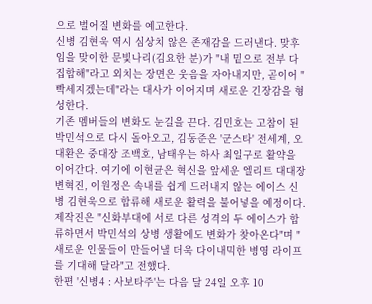으로 벌어질 변화를 예고한다.
신병 김현욱 역시 심상치 않은 존재감을 드러낸다. 맞후임을 맞이한 문빛나리(김요한 분)가 "내 밑으로 전부 다 집합해"라고 외치는 장면은 웃음을 자아내지만, 곧이어 "빡세지겠는데"라는 대사가 이어지며 새로운 긴장감을 형성한다.
기존 멤버들의 변화도 눈길을 끈다. 김민호는 고참이 된 박민석으로 다시 돌아오고, 김동준은 '군스타' 전세계, 오대환은 중대장 조백호, 남태우는 하사 최일구로 활약을 이어간다. 여기에 이현균은 혁신을 앞세운 엘리트 대대장 변혁진, 이원정은 속내를 쉽게 드러내지 않는 에이스 신병 김현욱으로 합류해 새로운 활력을 불어넣을 예정이다.
제작진은 "신화부대에 서로 다른 성격의 두 에이스가 합류하면서 박민석의 상병 생활에도 변화가 찾아온다"며 "새로운 인물들이 만들어낼 더욱 다이내믹한 병영 라이프를 기대해 달라"고 전했다.
한편 '신병4 : 사보타주'는 다음 달 24일 오후 10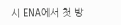시 ENA에서 첫 방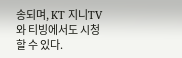송되며, KT 지니TV와 티빙에서도 시청할 수 있다.